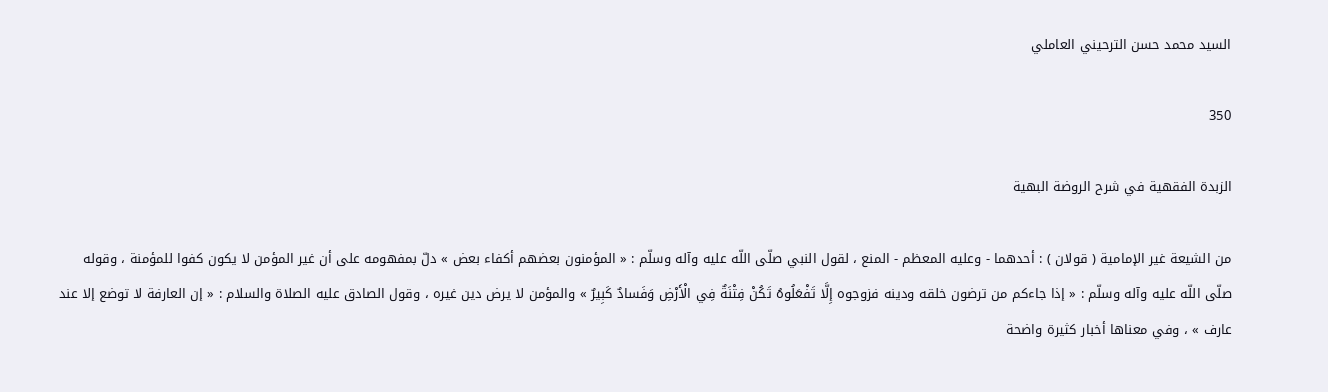السيد محمد حسن الترحيني العاملي

350

الزبدة الفقهية في شرح الروضة البهية

من الشيعة غير الإمامية ( قولان ) : أحدهما - وعليه المعظم - المنع ، لقول النبي صلّى اللّه عليه وآله وسلّم : « المؤمنون بعضهم أكفاء بعض » دلّ بمفهومه على أن غير المؤمن لا يكون كفوا للمؤمنة ، وقوله صلّى اللّه عليه وآله وسلّم : « إذا جاءكم من ترضون خلقه ودينه فزوجوه إِلَّا تَفْعَلُوهُ تَكُنْ فِتْنَةٌ فِي الْأَرْضِ وَفَسادٌ كَبِيرٌ » والمؤمن لا يرض دين غيره ، وقول الصادق عليه الصلاة والسلام : « إن العارفة لا توضع إلا عند عارف » ، وفي معناها أخبار كثيرة واضحة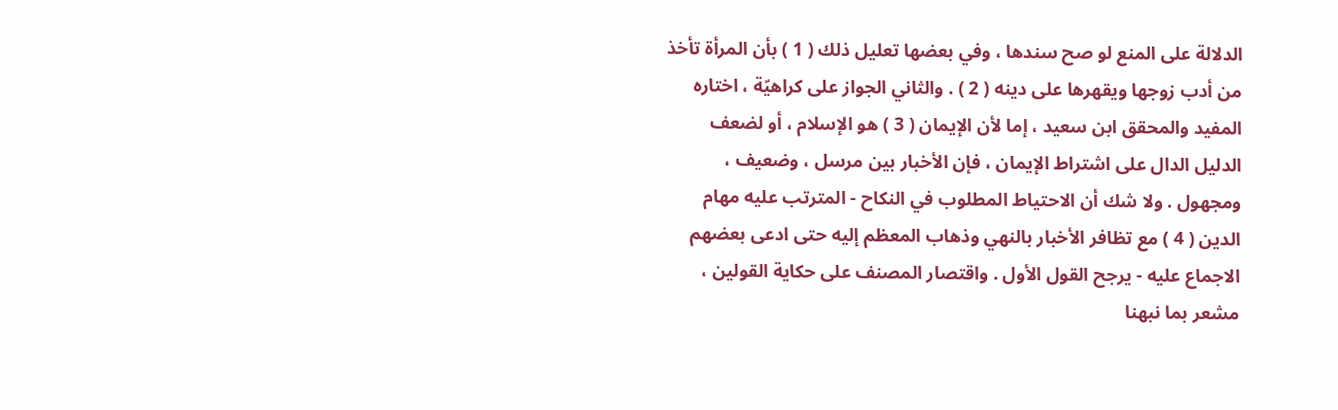الدلالة على المنع لو صح سندها ، وفي بعضها تعليل ذلك ( 1 ) بأن المرأة تأخذ من أدب زوجها ويقهرها على دينه ( 2 ) . والثاني الجواز على كراهيّة ، اختاره المفيد والمحقق ابن سعيد ، إما لأن الإيمان ( 3 ) هو الإسلام ، أو لضعف الدليل الدال على اشتراط الإيمان ، فإن الأخبار بين مرسل ، وضعيف ، ومجهول . ولا شك أن الاحتياط المطلوب في النكاح - المترتب عليه مهام الدين ( 4 ) مع تظافر الأخبار بالنهي وذهاب المعظم إليه حتى ادعى بعضهم الاجماع عليه - يرجح القول الأول . واقتصار المصنف على حكاية القولين ، مشعر بما نبهنا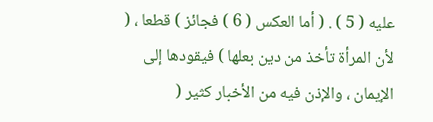عليه ( 5 ) . ( أما العكس ( 6 ) فجائز ) قطعا ، ( لأن المرأة تأخذ من دين بعلها ) فيقودها إلى الإيمان ، والإذن فيه من الأخبار كثير (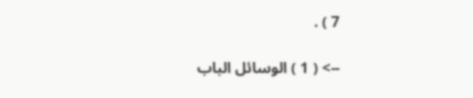7 ) .

--> ( 1 ) الوسائل الباب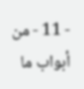- 11 - من أبواب ما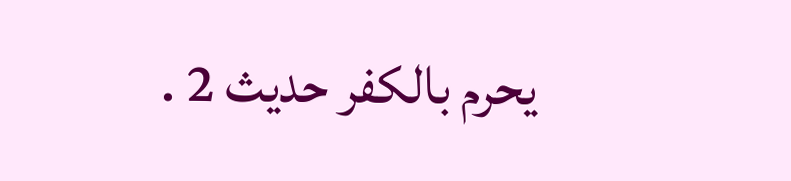يحرم بالكفر حديث 2 .